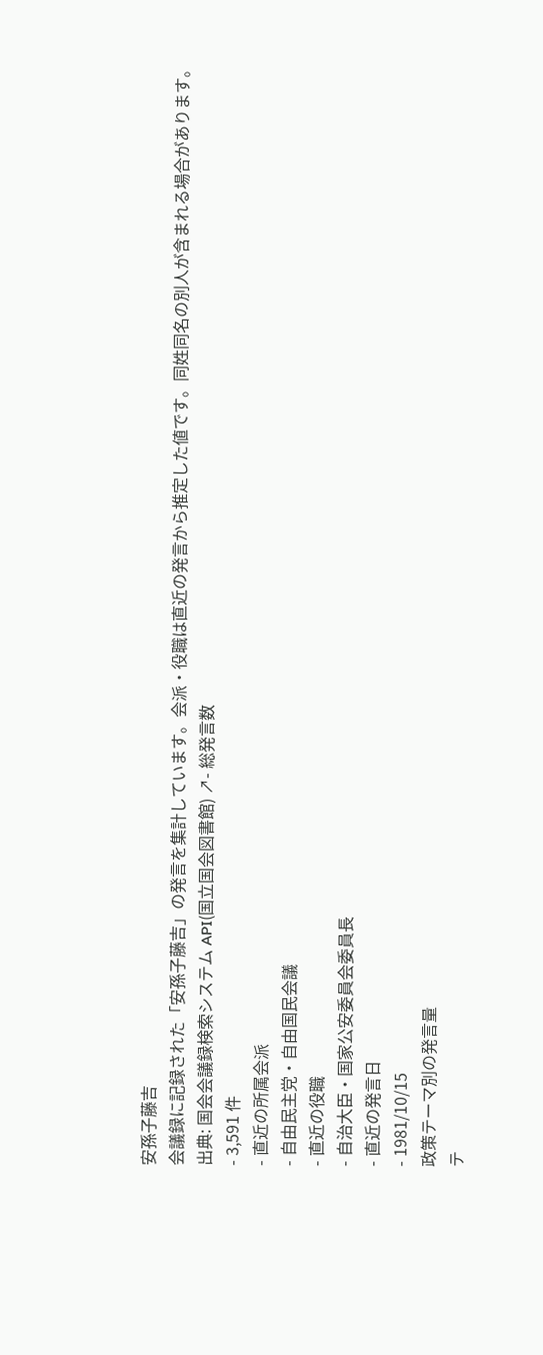安孫子藤吉
会議録に記録された「安孫子藤吉」の発言を集計しています。会派・役職は直近の発言から推定した値です。同姓同名の別人が含まれる場合があります。
出典: 国会会議録検索システム API(国立国会図書館) ↗- 総発言数
- 3,591 件
- 直近の所属会派
- 自由民主党・自由国民会議
- 直近の役職
- 自治大臣・国家公安委員会委員長
- 直近の発言日
- 1981/10/15
政策テーマ別の発言量
テ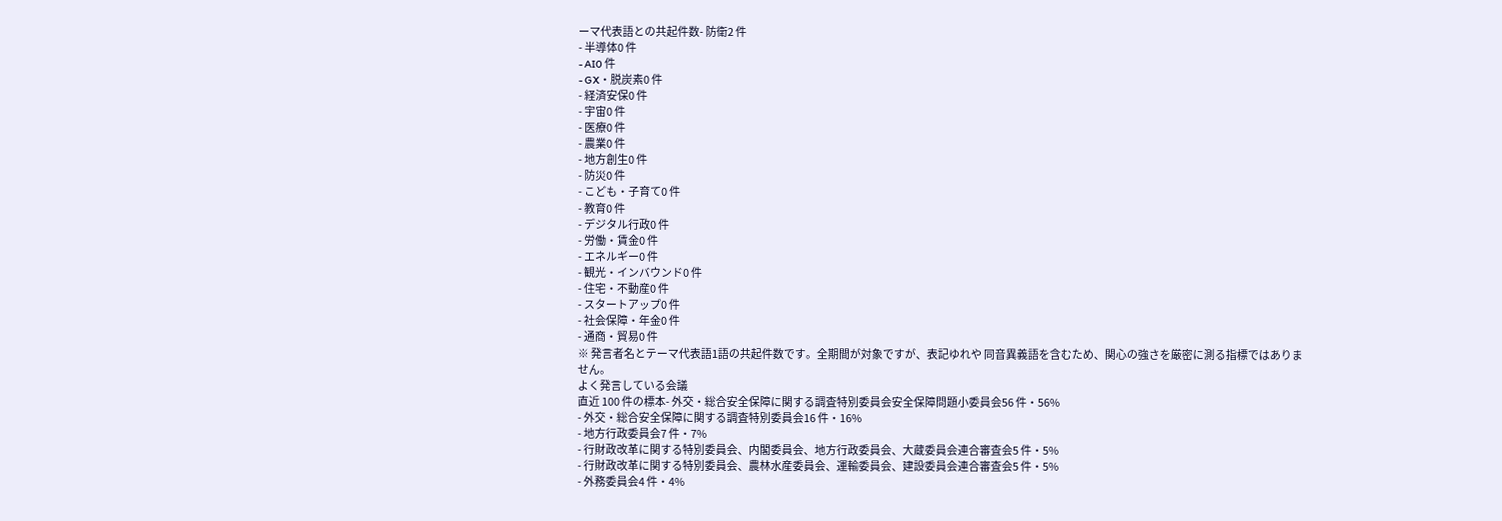ーマ代表語との共起件数- 防衛2 件
- 半導体0 件
- AI0 件
- GX・脱炭素0 件
- 経済安保0 件
- 宇宙0 件
- 医療0 件
- 農業0 件
- 地方創生0 件
- 防災0 件
- こども・子育て0 件
- 教育0 件
- デジタル行政0 件
- 労働・賃金0 件
- エネルギー0 件
- 観光・インバウンド0 件
- 住宅・不動産0 件
- スタートアップ0 件
- 社会保障・年金0 件
- 通商・貿易0 件
※ 発言者名とテーマ代表語1語の共起件数です。全期間が対象ですが、表記ゆれや 同音異義語を含むため、関心の強さを厳密に測る指標ではありません。
よく発言している会議
直近 100 件の標本- 外交・総合安全保障に関する調査特別委員会安全保障問題小委員会56 件・56%
- 外交・総合安全保障に関する調査特別委員会16 件・16%
- 地方行政委員会7 件・7%
- 行財政改革に関する特別委員会、内閣委員会、地方行政委員会、大蔵委員会連合審査会5 件・5%
- 行財政改革に関する特別委員会、農林水産委員会、運輸委員会、建設委員会連合審査会5 件・5%
- 外務委員会4 件・4%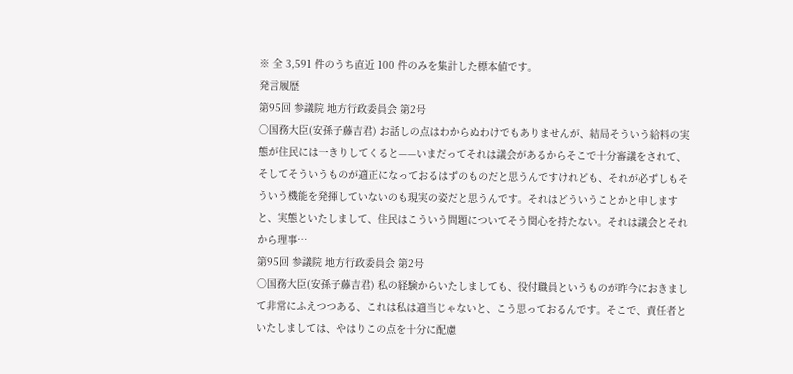※ 全 3,591 件のうち直近 100 件のみを集計した標本値です。
発言履歴
第95回 参議院 地方行政委員会 第2号
○国務大臣(安孫子藤吉君) お話しの点はわからぬわけでもありませんが、結局そういう給料の実態が住民には一きりしてくると——いまだってそれは議会があるからそこで十分審議をされて、そしてそういうものが適正になっておるはずのものだと思うんですけれども、それが必ずしもそういう機能を発揮していないのも現実の姿だと思うんです。それはどういうことかと申しますと、実態といたしまして、住民はこういう問題についてそう関心を持たない。それは議会とそれから理事…
第95回 参議院 地方行政委員会 第2号
○国務大臣(安孫子藤吉君) 私の経験からいたしましても、役付職員というものが昨今におきまして非常にふえつつある、これは私は適当じゃないと、こう思っておるんです。そこで、責任者といたしましては、やはりこの点を十分に配慮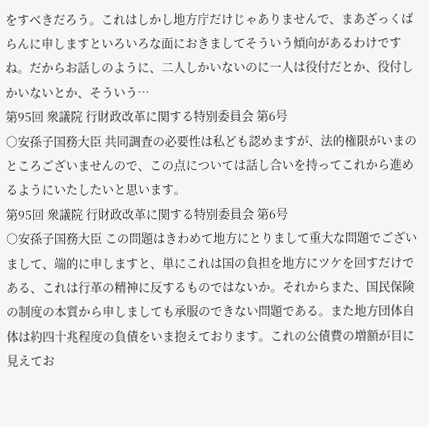をすべきだろう。これはしかし地方庁だけじゃありませんで、まあざっくばらんに申しますといろいろな面におきましてそういう傾向があるわけですね。だからお話しのように、二人しかいないのに一人は役付だとか、役付しかいないとか、そういう…
第95回 衆議院 行財政改革に関する特別委員会 第6号
○安孫子国務大臣 共同調査の必要性は私ども認めますが、法的権限がいまのところございませんので、この点については話し合いを持ってこれから進めるようにいたしたいと思います。
第95回 衆議院 行財政改革に関する特別委員会 第6号
○安孫子国務大臣 この問題はきわめて地方にとりまして重大な問題でございまして、端的に申しますと、単にこれは国の負担を地方にツケを回すだけである、これは行革の精神に反するものではないか。それからまた、国民保険の制度の本質から申しましても承服のできない問題である。また地方団体自体は約四十兆程度の負債をいま抱えております。これの公債費の増額が目に見えてお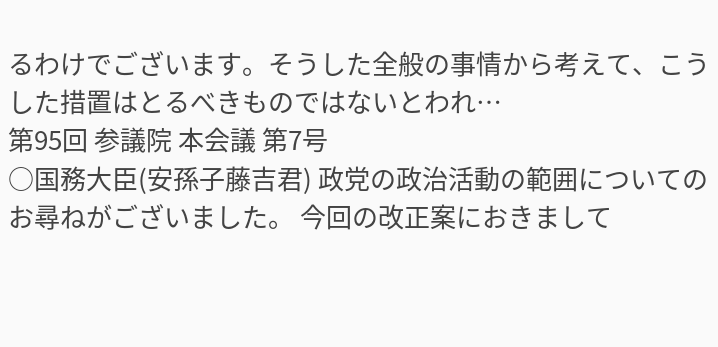るわけでございます。そうした全般の事情から考えて、こうした措置はとるべきものではないとわれ…
第95回 参議院 本会議 第7号
○国務大臣(安孫子藤吉君) 政党の政治活動の範囲についてのお尋ねがございました。 今回の改正案におきまして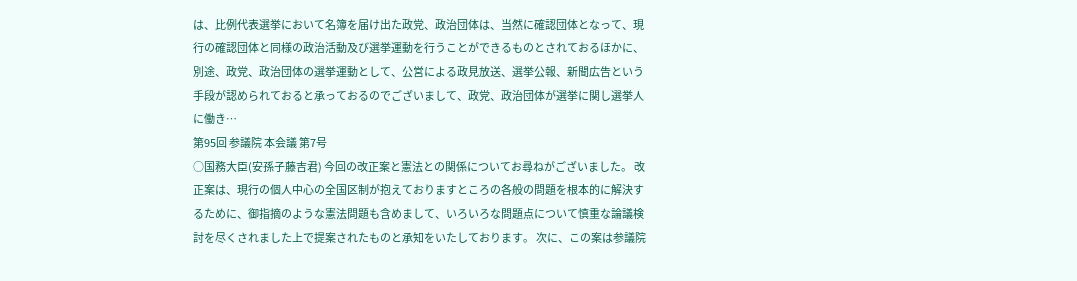は、比例代表選挙において名簿を届け出た政党、政治団体は、当然に確認団体となって、現行の確認団体と同様の政治活動及び選挙運動を行うことができるものとされておるほかに、別途、政党、政治団体の選挙運動として、公営による政見放送、選挙公報、新聞広告という手段が認められておると承っておるのでございまして、政党、政治団体が選挙に関し選挙人に働き…
第95回 参議院 本会議 第7号
○国務大臣(安孫子藤吉君) 今回の改正案と憲法との関係についてお尋ねがございました。 改正案は、現行の個人中心の全国区制が抱えておりますところの各般の問題を根本的に解決するために、御指摘のような憲法問題も含めまして、いろいろな問題点について慎重な論議検討を尽くされました上で提案されたものと承知をいたしております。 次に、この案は参議院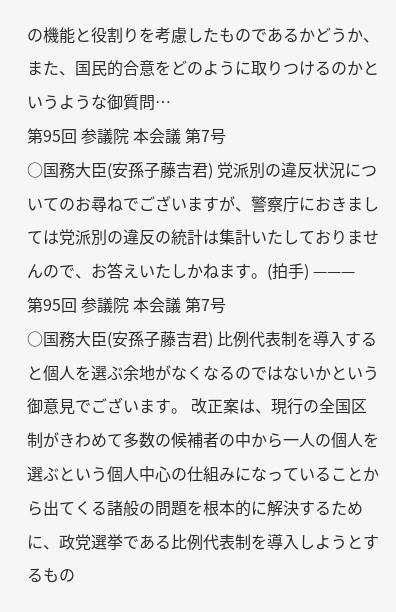の機能と役割りを考慮したものであるかどうか、また、国民的合意をどのように取りつけるのかというような御質問…
第95回 参議院 本会議 第7号
○国務大臣(安孫子藤吉君) 党派別の違反状況についてのお尋ねでございますが、警察庁におきましては党派別の違反の統計は集計いたしておりませんので、お答えいたしかねます。(拍手) ———
第95回 参議院 本会議 第7号
○国務大臣(安孫子藤吉君) 比例代表制を導入すると個人を選ぶ余地がなくなるのではないかという御意見でございます。 改正案は、現行の全国区制がきわめて多数の候補者の中から一人の個人を選ぶという個人中心の仕組みになっていることから出てくる諸般の問題を根本的に解決するために、政党選挙である比例代表制を導入しようとするもの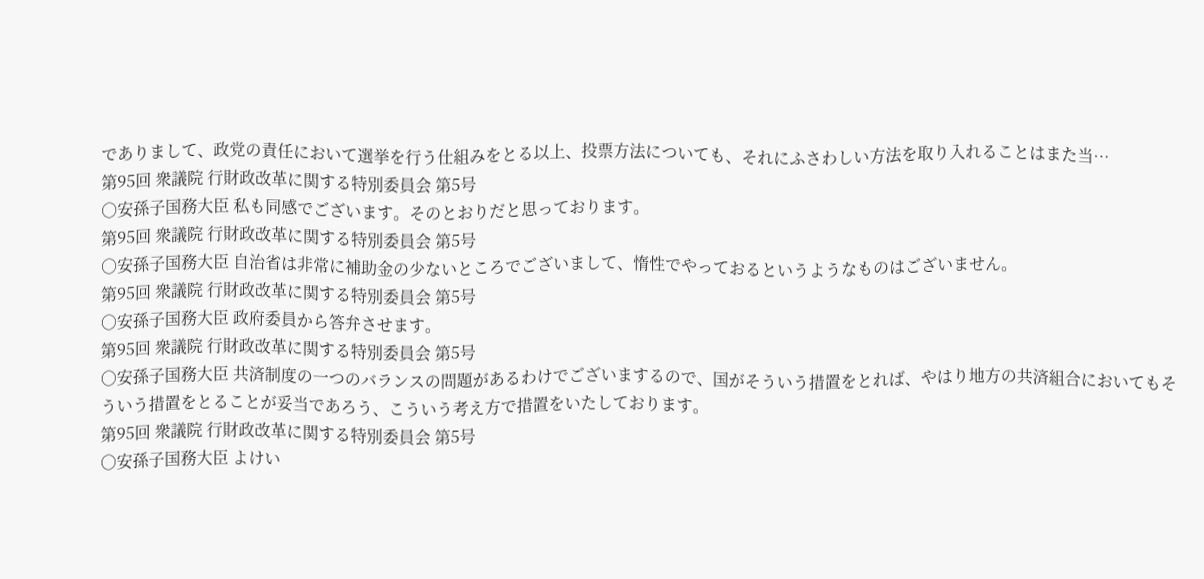でありまして、政党の責任において選挙を行う仕組みをとる以上、投票方法についても、それにふさわしい方法を取り入れることはまた当…
第95回 衆議院 行財政改革に関する特別委員会 第5号
○安孫子国務大臣 私も同感でございます。そのとおりだと思っております。
第95回 衆議院 行財政改革に関する特別委員会 第5号
○安孫子国務大臣 自治省は非常に補助金の少ないところでございまして、惰性でやっておるというようなものはございません。
第95回 衆議院 行財政改革に関する特別委員会 第5号
○安孫子国務大臣 政府委員から答弁させます。
第95回 衆議院 行財政改革に関する特別委員会 第5号
○安孫子国務大臣 共済制度の一つのバランスの問題があるわけでございまするので、国がそういう措置をとれば、やはり地方の共済組合においてもそういう措置をとることが妥当であろう、こういう考え方で措置をいたしております。
第95回 衆議院 行財政改革に関する特別委員会 第5号
○安孫子国務大臣 よけい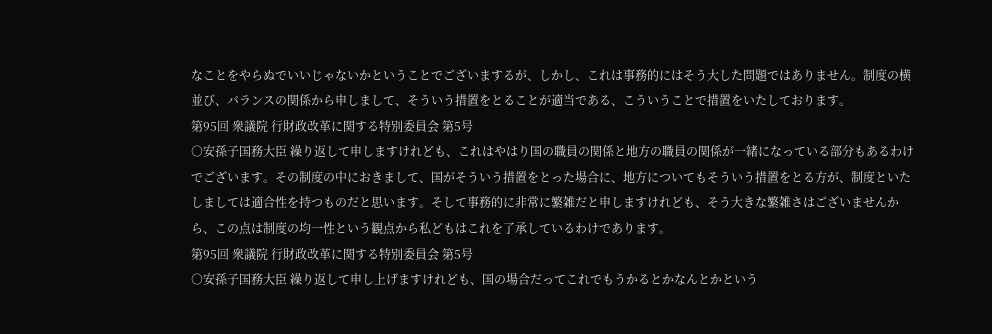なことをやらぬでいいじゃないかということでございまするが、しかし、これは事務的にはそう大した問題ではありません。制度の横並び、バランスの関係から申しまして、そういう措置をとることが適当である、こういうことで措置をいたしております。
第95回 衆議院 行財政改革に関する特別委員会 第5号
○安孫子国務大臣 繰り返して申しますけれども、これはやはり国の職員の関係と地方の職員の関係が一緒になっている部分もあるわけでございます。その制度の中におきまして、国がそういう措置をとった場合に、地方についてもそういう措置をとる方が、制度といたしましては適合性を持つものだと思います。そして事務的に非常に繁雑だと申しますけれども、そう大きな繁雑さはございませんから、この点は制度の均一性という観点から私どもはこれを了承しているわけであります。
第95回 衆議院 行財政改革に関する特別委員会 第5号
○安孫子国務大臣 繰り返して申し上げますけれども、国の場合だってこれでもうかるとかなんとかという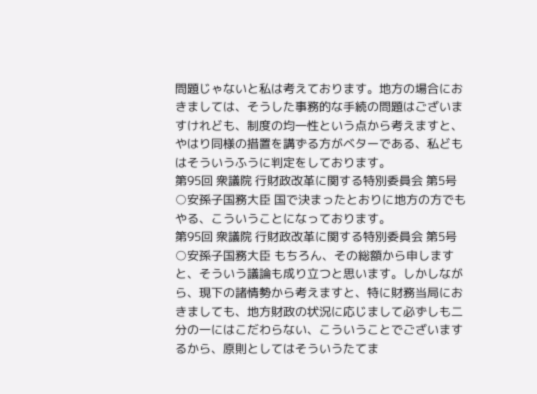問題じゃないと私は考えております。地方の場合におきましては、そうした事務的な手続の問題はございますけれども、制度の均一性という点から考えますと、やはり同様の措置を講ずる方がベターである、私どもはそういうふうに判定をしております。
第95回 衆議院 行財政改革に関する特別委員会 第5号
○安孫子国務大臣 国で決まったとおりに地方の方でもやる、こういうことになっております。
第95回 衆議院 行財政改革に関する特別委員会 第5号
○安孫子国務大臣 もちろん、その総額から申しますと、そういう議論も成り立つと思います。しかしながら、現下の諸情勢から考えますと、特に財務当局におきましても、地方財政の状況に応じまして必ずしも二分の一にはこだわらない、こういうことでございまするから、原則としてはそういうたてま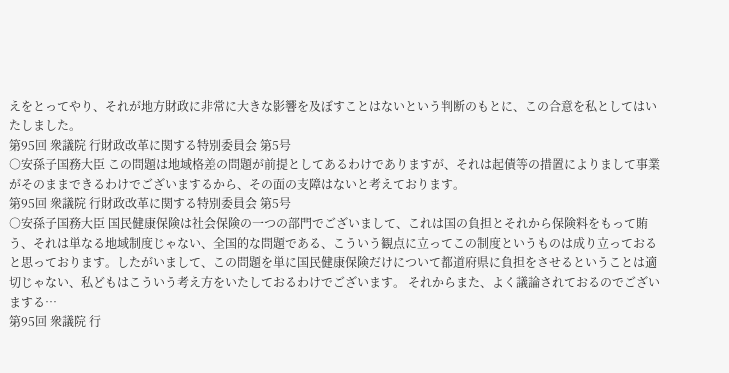えをとってやり、それが地方財政に非常に大きな影響を及ぼすことはないという判断のもとに、この合意を私としてはいたしました。
第95回 衆議院 行財政改革に関する特別委員会 第5号
○安孫子国務大臣 この問題は地域格差の問題が前提としてあるわけでありますが、それは起債等の措置によりまして事業がそのままできるわけでございまするから、その面の支障はないと考えております。
第95回 衆議院 行財政改革に関する特別委員会 第5号
○安孫子国務大臣 国民健康保険は社会保険の一つの部門でございまして、これは国の負担とそれから保険料をもって賄う、それは単なる地域制度じゃない、全国的な問題である、こういう観点に立ってこの制度というものは成り立っておると思っております。したがいまして、この問題を単に国民健康保険だけについて都道府県に負担をさせるということは適切じゃない、私どもはこういう考え方をいたしておるわけでございます。 それからまた、よく議論されておるのでございまする…
第95回 衆議院 行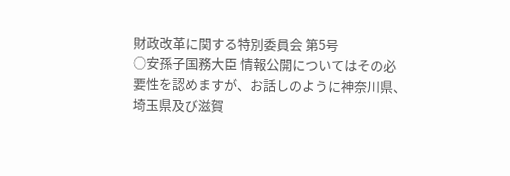財政改革に関する特別委員会 第5号
○安孫子国務大臣 情報公開についてはその必要性を認めますが、お話しのように神奈川県、埼玉県及び滋賀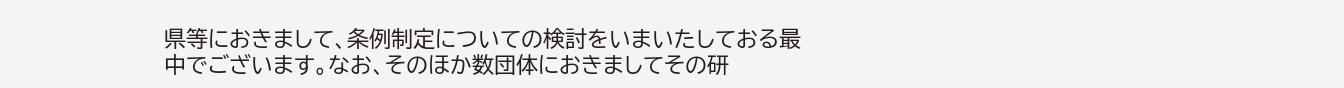県等におきまして、条例制定についての検討をいまいたしておる最中でございます。なお、そのほか数団体におきましてその研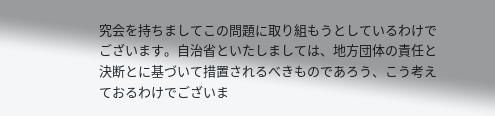究会を持ちましてこの問題に取り組もうとしているわけでございます。自治省といたしましては、地方団体の責任と決断とに基づいて措置されるべきものであろう、こう考えておるわけでございま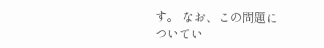す。 なお、この問題についてい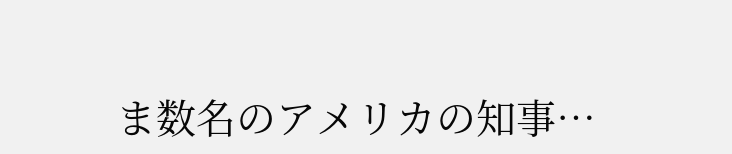ま数名のアメリカの知事…